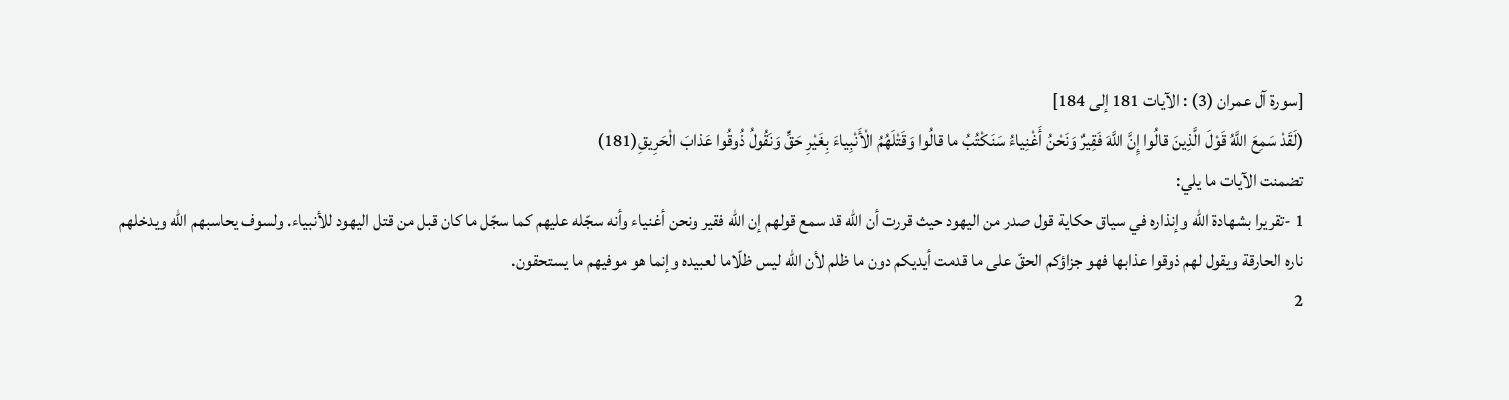[سورة آل عمران (3) : الآيات 181 إلى 184]
(لَقَدْ سَمِعَ اللَّهُ قَوْلَ الَّذِينَ قالُوا إِنَّ اللَّهَ فَقِيرٌ وَنَحْنُ أَغْنِياءُ سَنَكْتُبُ ما قالُوا وَقَتْلَهُمُ الْأَنْبِياءَ بِغَيْرِ حَقٍّ وَنَقُولُ ذُوقُوا عَذابَ الْحَرِيقِ(181)
تضمنت الآيات ما يلي:
1 -تقريرا بشهادة الله وإنذاره في سياق حكاية قول صدر من اليهود حيث قررت أن الله قد سمع قولهم إن الله فقير ونحن أغنياء وأنه سجّله عليهم كما سجّل ما كان قبل من قتل اليهود للأنبياء. ولسوف يحاسبهم الله ويدخلهم ناره الحارقة ويقول لهم ذوقوا عذابها فهو جزاؤكم الحقّ على ما قدمت أيديكم دون ما ظلم لأن الله ليس ظلّاما لعبيده وإنما هو موفيهم ما يستحقون.
2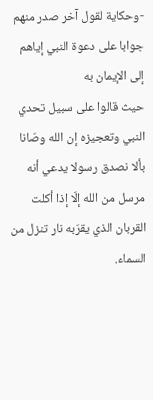-وحكاية لقول آخر صدر منهم جوابا على دعوة النبي إياهم إلى الإيمان به
حيث قالوا على سبيل تحدي النبي وتعجيزه إن الله وصّانا بألا نصدق رسولا يدعي أنه مرسل من الله إلّا إذا أكلت القربان الذي يقرّبه نار تنزل من السماء.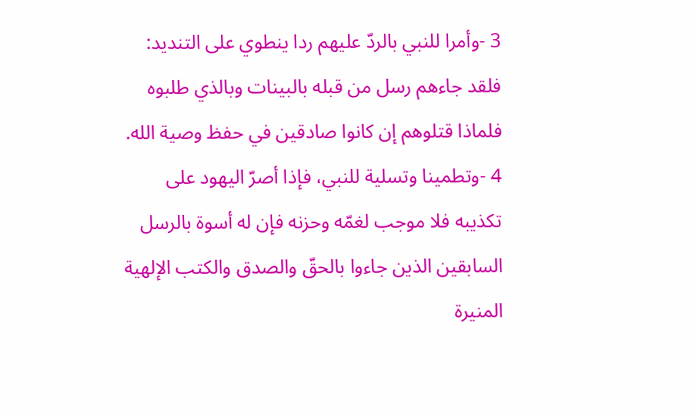3 -وأمرا للنبي بالردّ عليهم ردا ينطوي على التنديد: فلقد جاءهم رسل من قبله بالبينات وبالذي طلبوه فلماذا قتلوهم إن كانوا صادقين في حفظ وصية الله.
4 -وتطمينا وتسلية للنبي، فإذا أصرّ اليهود على تكذيبه فلا موجب لغمّه وحزنه فإن له أسوة بالرسل السابقين الذين جاءوا بالحقّ والصدق والكتب الإلهية المنيرة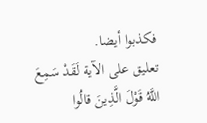فكذبوا أيضا.
تعليق على الآية لَقَدْ سَمِعَ اللَّهُ قَوْلَ الَّذِينَ قالُوا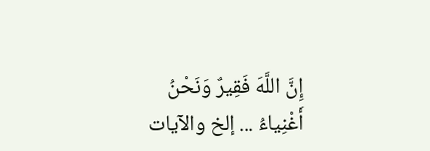إِنَّ اللَّهَ فَقِيرٌ وَنَحْنُ أَغْنِياءُ ... إلخ والآيات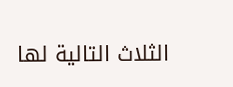الثلاث التالية لها